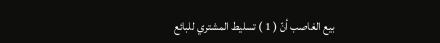بيع الغاصب أنّ ( 1 ) تسليط المشتري للبائع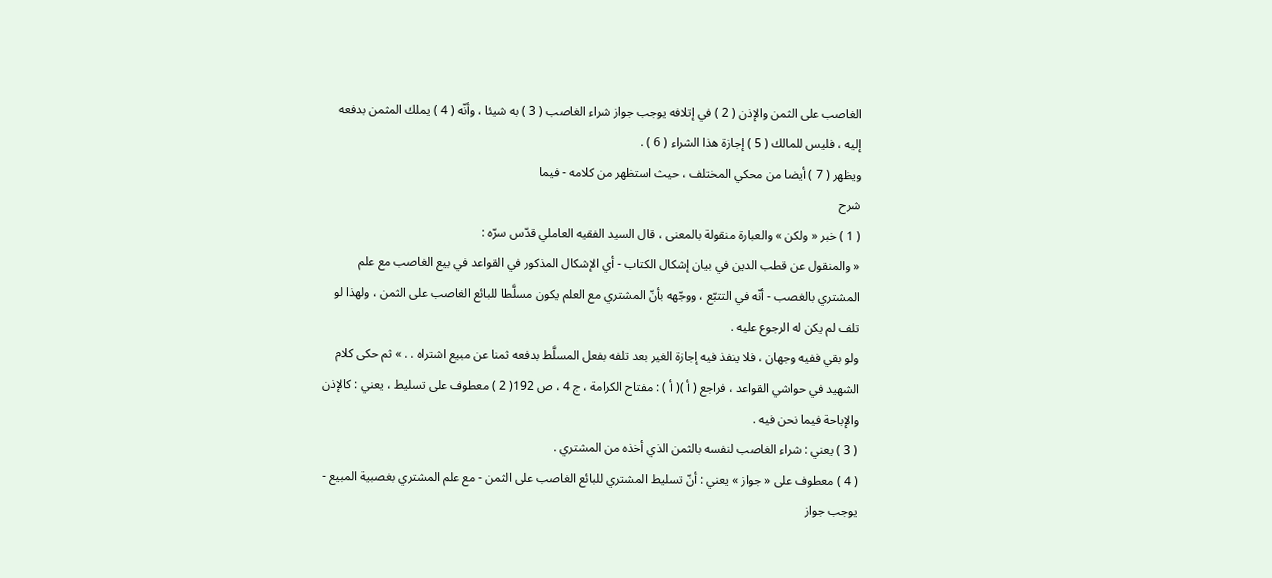الغاصب على الثمن والإذن ( 2 ) في إتلافه يوجب جواز شراء الغاصب ( 3 ) به شيئا ، وأنّه ( 4 ) يملك المثمن بدفعه إليه ، فليس للمالك ( 5 ) إجازة هذا الشراء ( 6 ) .
ويظهر ( 7 ) أيضا من محكي المختلف ، حيث استظهر من كلامه - فيما
شرح
( 1 ) خبر « ولكن » والعبارة منقولة بالمعنى ، قال السيد الفقيه العاملي قدّس سرّه :
« والمنقول عن قطب الدين في بيان إشكال الكتاب - أي الإشكال المذكور في القواعد في بيع الغاصب مع علم المشتري بالغصب - أنّه في التتبّع ، ووجّهه بأنّ المشتري مع العلم يكون مسلَّطا للبائع الغاصب على الثمن ، ولهذا لو تلف لم يكن له الرجوع عليه .
ولو بقي ففيه وجهان ، فلا ينفذ فيه إجازة الغير بعد تلفه بفعل المسلَّط بدفعه ثمنا عن مبيع اشتراه . . » ثم حكى كلام الشهيد في حواشي القواعد ، فراجع ( أ )( أ ) : مفتاح الكرامة ، ج 4 ، ص 192( 2 ) معطوف على تسليط ، يعني : كالإذن والإباحة فيما نحن فيه .
( 3 ) يعني : شراء الغاصب لنفسه بالثمن الذي أخذه من المشتري .
( 4 ) معطوف على « جواز » يعني : أنّ تسليط المشتري للبائع الغاصب على الثمن - مع علم المشتري بغصبية المبيع - يوجب جواز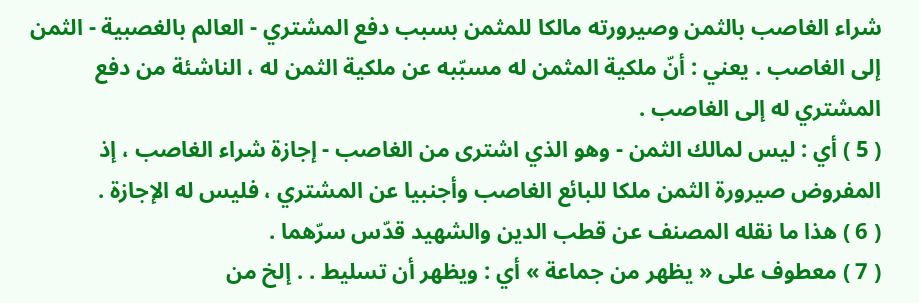شراء الغاصب بالثمن وصيرورته مالكا للمثمن بسبب دفع المشتري - العالم بالغصبية - الثمن إلى الغاصب . يعني : أنّ ملكية المثمن له مسبّبه عن ملكية الثمن له ، الناشئة من دفع المشتري له إلى الغاصب .
( 5 ) أي : ليس لمالك الثمن - وهو الذي اشترى من الغاصب - إجازة شراء الغاصب ، إذ المفروض صيرورة الثمن ملكا للبائع الغاصب وأجنبيا عن المشتري ، فليس له الإجازة .
( 6 ) هذا ما نقله المصنف عن قطب الدين والشهيد قدّس سرّهما .
( 7 ) معطوف على « يظهر من جماعة » أي : ويظهر أن تسليط . . إلخ من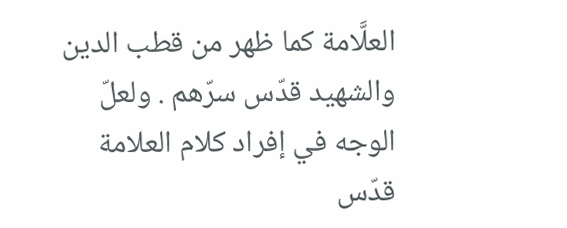العلَّامة كما ظهر من قطب الدين والشهيد قدّس سرّهم . ولعلّ الوجه في إفراد كلام العلامة قدّس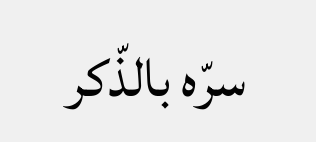سرّه بالذّكر